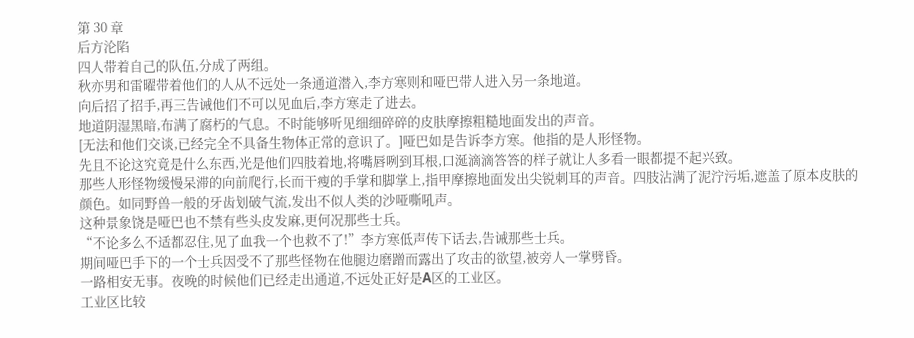第 30 章
后方沦陷
四人带着自己的队伍,分成了两组。
秋亦男和雷曜带着他们的人从不远处一条通道潜入,李方寒则和哑巴带人进入另一条地道。
向后招了招手,再三告诫他们不可以见血后,李方寒走了进去。
地道阴湿黑暗,布满了腐朽的气息。不时能够听见细细碎碎的皮肤摩擦粗糙地面发出的声音。
[无法和他们交谈,已经完全不具备生物体正常的意识了。]哑巴如是告诉李方寒。他指的是人形怪物。
先且不论这究竟是什么东西,光是他们四肢着地,将嘴唇咧到耳根,口涎滴滴答答的样子就让人多看一眼都提不起兴致。
那些人形怪物缓慢呆滞的向前爬行,长而干瘦的手掌和脚掌上,指甲摩擦地面发出尖锐刺耳的声音。四肢沾满了泥泞污垢,遮盖了原本皮肤的颜色。如同野兽一般的牙齿划破气流,发出不似人类的沙哑嘶吼声。
这种景象饶是哑巴也不禁有些头皮发麻,更何况那些士兵。
“不论多么不适都忍住,见了血我一个也救不了!”李方寒低声传下话去,告诫那些士兵。
期间哑巴手下的一个士兵因受不了那些怪物在他腿边磨蹭而露出了攻击的欲望,被旁人一掌劈昏。
一路相安无事。夜晚的时候他们已经走出通道,不远处正好是A区的工业区。
工业区比较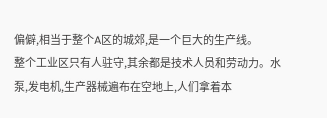偏僻,相当于整个A区的城郊,是一个巨大的生产线。
整个工业区只有人驻守,其余都是技术人员和劳动力。水泵,发电机,生产器械遍布在空地上,人们拿着本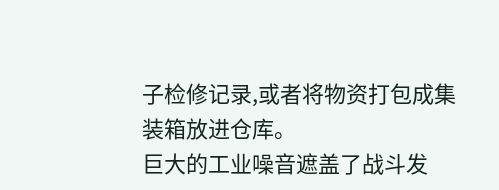子检修记录,或者将物资打包成集装箱放进仓库。
巨大的工业噪音遮盖了战斗发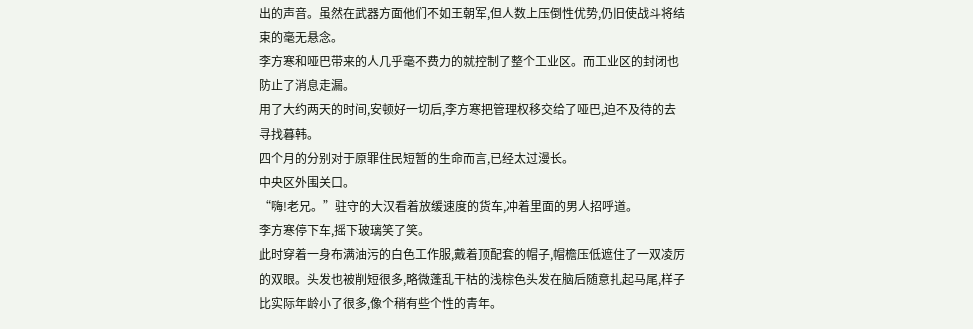出的声音。虽然在武器方面他们不如王朝军,但人数上压倒性优势,仍旧使战斗将结束的毫无悬念。
李方寒和哑巴带来的人几乎毫不费力的就控制了整个工业区。而工业区的封闭也防止了消息走漏。
用了大约两天的时间,安顿好一切后,李方寒把管理权移交给了哑巴,迫不及待的去寻找暮韩。
四个月的分别对于原罪住民短暂的生命而言,已经太过漫长。
中央区外围关口。
“嗨!老兄。”驻守的大汉看着放缓速度的货车,冲着里面的男人招呼道。
李方寒停下车,摇下玻璃笑了笑。
此时穿着一身布满油污的白色工作服,戴着顶配套的帽子,帽檐压低遮住了一双凌厉的双眼。头发也被削短很多,略微蓬乱干枯的浅棕色头发在脑后随意扎起马尾,样子比实际年龄小了很多,像个稍有些个性的青年。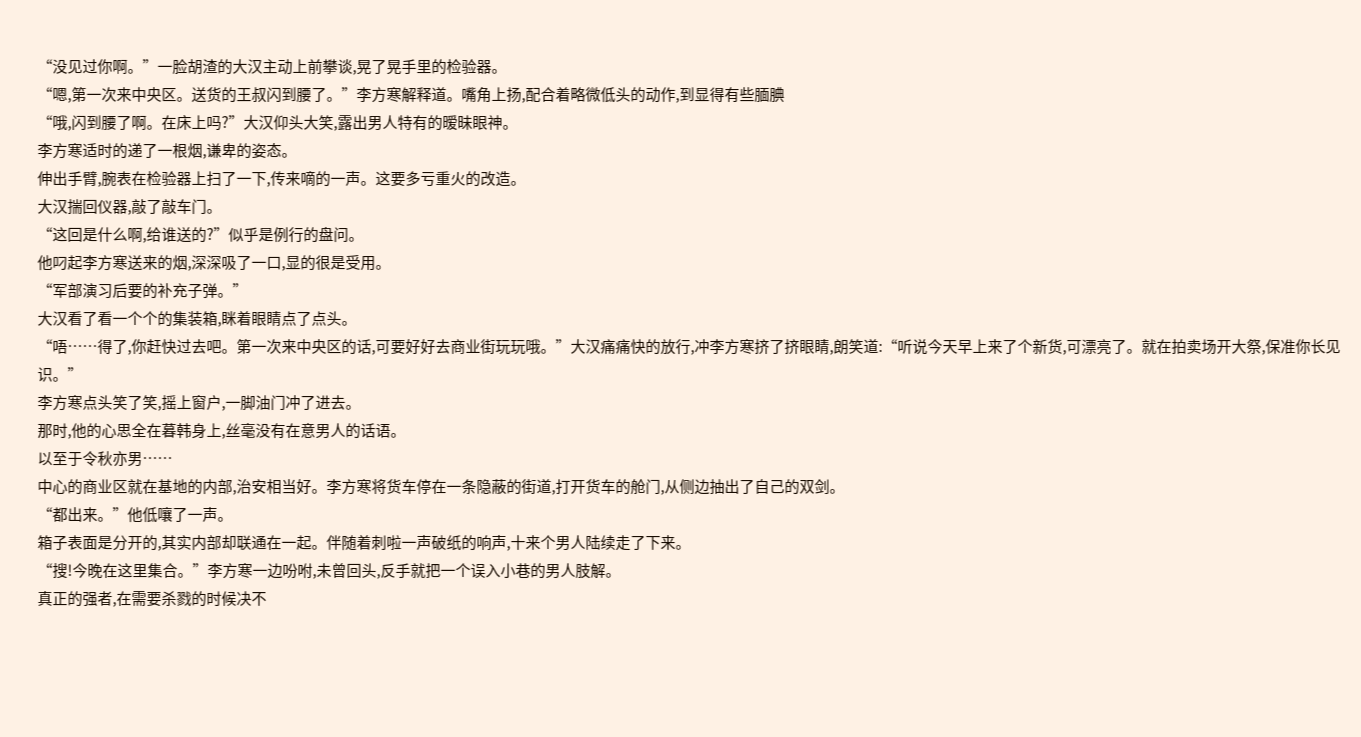“没见过你啊。”一脸胡渣的大汉主动上前攀谈,晃了晃手里的检验器。
“嗯,第一次来中央区。送货的王叔闪到腰了。”李方寒解释道。嘴角上扬,配合着略微低头的动作,到显得有些腼腆
“哦,闪到腰了啊。在床上吗?”大汉仰头大笑,露出男人特有的暧昧眼神。
李方寒适时的递了一根烟,谦卑的姿态。
伸出手臂,腕表在检验器上扫了一下,传来嘀的一声。这要多亏重火的改造。
大汉揣回仪器,敲了敲车门。
“这回是什么啊,给谁送的?”似乎是例行的盘问。
他叼起李方寒送来的烟,深深吸了一口,显的很是受用。
“军部演习后要的补充子弹。”
大汉看了看一个个的集装箱,眯着眼睛点了点头。
“唔……得了,你赶快过去吧。第一次来中央区的话,可要好好去商业街玩玩哦。”大汉痛痛快的放行,冲李方寒挤了挤眼睛,朗笑道:“听说今天早上来了个新货,可漂亮了。就在拍卖场开大祭,保准你长见识。”
李方寒点头笑了笑,摇上窗户,一脚油门冲了进去。
那时,他的心思全在暮韩身上,丝毫没有在意男人的话语。
以至于令秋亦男……
中心的商业区就在基地的内部,治安相当好。李方寒将货车停在一条隐蔽的街道,打开货车的舱门,从侧边抽出了自己的双剑。
“都出来。”他低嚷了一声。
箱子表面是分开的,其实内部却联通在一起。伴随着刺啦一声破纸的响声,十来个男人陆续走了下来。
“搜!今晚在这里集合。”李方寒一边吩咐,未曾回头,反手就把一个误入小巷的男人肢解。
真正的强者,在需要杀戮的时候决不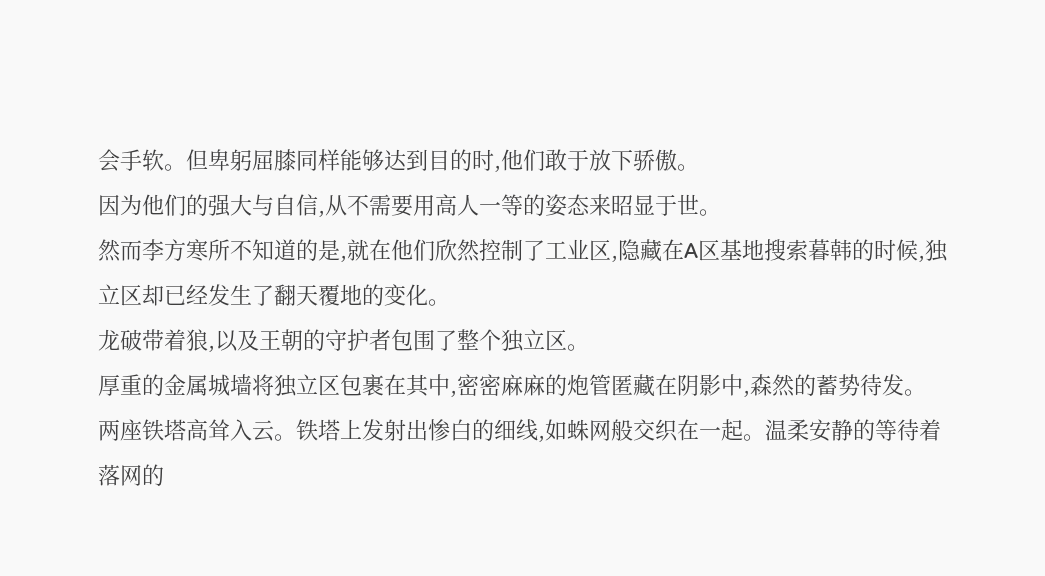会手软。但卑躬屈膝同样能够达到目的时,他们敢于放下骄傲。
因为他们的强大与自信,从不需要用高人一等的姿态来昭显于世。
然而李方寒所不知道的是,就在他们欣然控制了工业区,隐藏在A区基地搜索暮韩的时候,独立区却已经发生了翻天覆地的变化。
龙破带着狼,以及王朝的守护者包围了整个独立区。
厚重的金属城墙将独立区包裹在其中,密密麻麻的炮管匿藏在阴影中,森然的蓄势待发。
两座铁塔高耸入云。铁塔上发射出惨白的细线,如蛛网般交织在一起。温柔安静的等待着落网的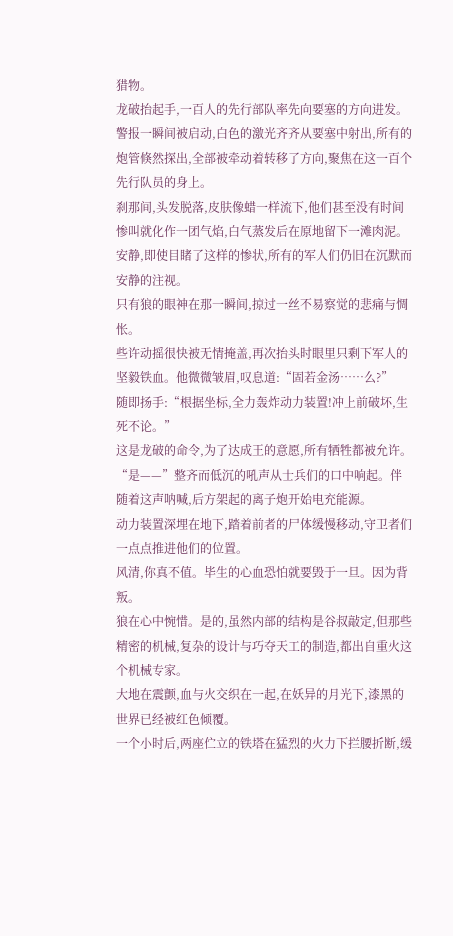猎物。
龙破抬起手,一百人的先行部队率先向要塞的方向进发。警报一瞬间被启动,白色的激光齐齐从要塞中射出,所有的炮管倏然探出,全部被牵动着转移了方向,聚焦在这一百个先行队员的身上。
刹那间,头发脱落,皮肤像蜡一样流下,他们甚至没有时间惨叫就化作一团气焰,白气蒸发后在原地留下一滩肉泥。
安静,即使目睹了这样的惨状,所有的军人们仍旧在沉默而安静的注视。
只有狼的眼神在那一瞬间,掠过一丝不易察觉的悲痛与惆怅。
些许动摇很快被无情掩盖,再次抬头时眼里只剩下军人的坚毅铁血。他微微皱眉,叹息道:“固若金汤……么?”
随即扬手:“根据坐标,全力轰炸动力装置!冲上前破坏,生死不论。”
这是龙破的命令,为了达成王的意愿,所有牺牲都被允许。
“是——”整齐而低沉的吼声从士兵们的口中响起。伴随着这声呐喊,后方架起的离子炮开始电充能源。
动力装置深埋在地下,踏着前者的尸体缓慢移动,守卫者们一点点推进他们的位置。
风清,你真不值。毕生的心血恐怕就要毁于一旦。因为背叛。
狼在心中惋惜。是的,虽然内部的结构是谷叔敲定,但那些精密的机械,复杂的设计与巧夺天工的制造,都出自重火这个机械专家。
大地在震颤,血与火交织在一起,在妖异的月光下,漆黑的世界已经被红色倾覆。
一个小时后,两座伫立的铁塔在猛烈的火力下拦腰折断,缓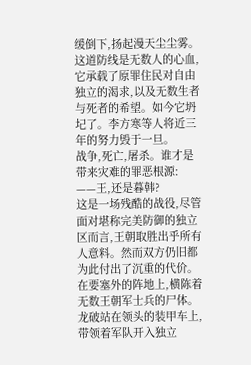缓倒下,扬起漫天尘尘雾。
这道防线是无数人的心血,它承载了原罪住民对自由独立的渴求,以及无数生者与死者的希望。如今它坍圮了。李方寒等人将近三年的努力毁于一旦。
战争,死亡,屠杀。谁才是带来灾难的罪恶根源:
——王,还是暮韩?
这是一场残酷的战役,尽管面对堪称完美防御的独立区而言,王朝取胜出乎所有人意料。然而双方仍旧都为此付出了沉重的代价。
在要塞外的阵地上,横陈着无数王朝军士兵的尸体。龙破站在领头的装甲车上,带领着军队开入独立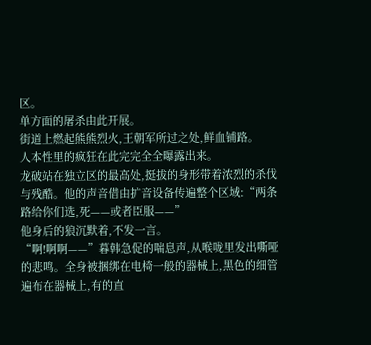区。
单方面的屠杀由此开展。
街道上燃起熊熊烈火,王朝军所过之处,鲜血铺路。
人本性里的疯狂在此完完全全曝露出来。
龙破站在独立区的最高处,挺拔的身形带着浓烈的杀伐与残酷。他的声音借由扩音设备传遍整个区域:“两条路给你们选,死——或者臣服——”
他身后的狼沉默着,不发一言。
“啊!啊啊——”暮韩急促的喘息声,从喉咙里发出嘶哑的悲鸣。全身被捆绑在电椅一般的器械上,黑色的细管遍布在器械上,有的直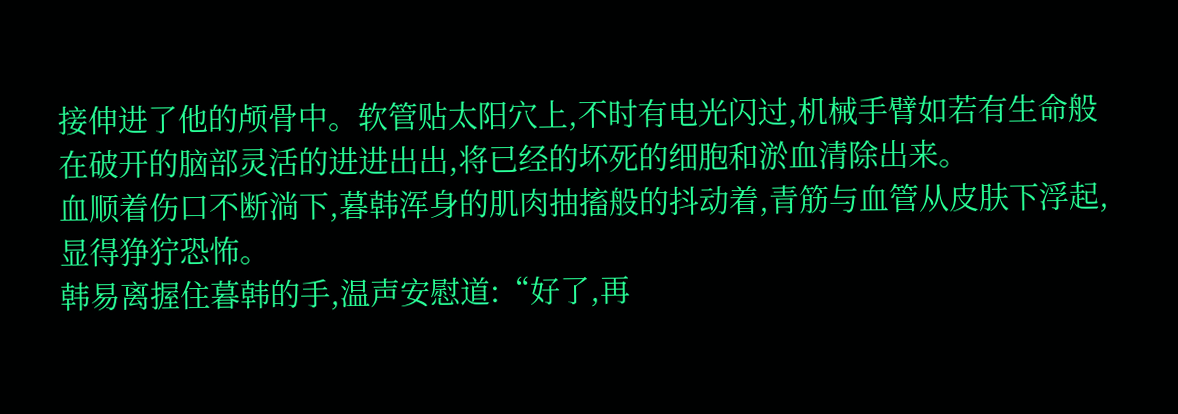接伸进了他的颅骨中。软管贴太阳穴上,不时有电光闪过,机械手臂如若有生命般在破开的脑部灵活的进进出出,将已经的坏死的细胞和淤血清除出来。
血顺着伤口不断淌下,暮韩浑身的肌肉抽搐般的抖动着,青筋与血管从皮肤下浮起,显得狰狞恐怖。
韩易离握住暮韩的手,温声安慰道:“好了,再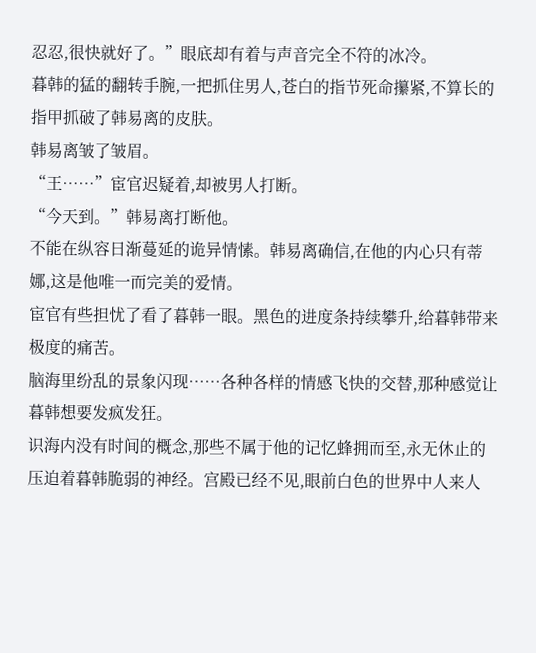忍忍,很快就好了。”眼底却有着与声音完全不符的冰冷。
暮韩的猛的翻转手腕,一把抓住男人,苍白的指节死命攥紧,不算长的指甲抓破了韩易离的皮肤。
韩易离皱了皱眉。
“王……”宦官迟疑着,却被男人打断。
“今天到。”韩易离打断他。
不能在纵容日渐蔓延的诡异情愫。韩易离确信,在他的内心只有蒂娜,这是他唯一而完美的爱情。
宦官有些担忧了看了暮韩一眼。黑色的进度条持续攀升,给暮韩带来极度的痛苦。
脑海里纷乱的景象闪现……各种各样的情感飞快的交替,那种感觉让暮韩想要发疯发狂。
识海内没有时间的概念,那些不属于他的记忆蜂拥而至,永无休止的压迫着暮韩脆弱的神经。宫殿已经不见,眼前白色的世界中人来人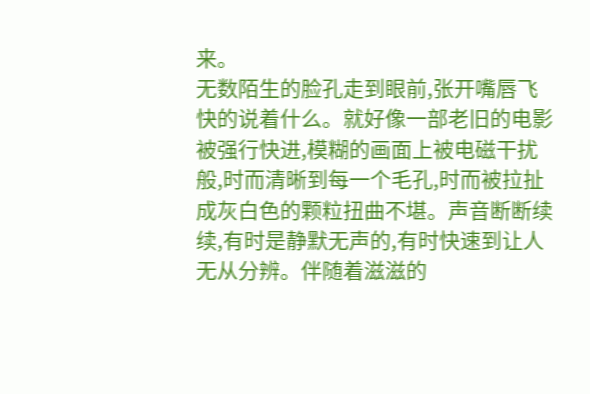来。
无数陌生的脸孔走到眼前,张开嘴唇飞快的说着什么。就好像一部老旧的电影被强行快进,模糊的画面上被电磁干扰般,时而清晰到每一个毛孔,时而被拉扯成灰白色的颗粒扭曲不堪。声音断断续续,有时是静默无声的,有时快速到让人无从分辨。伴随着滋滋的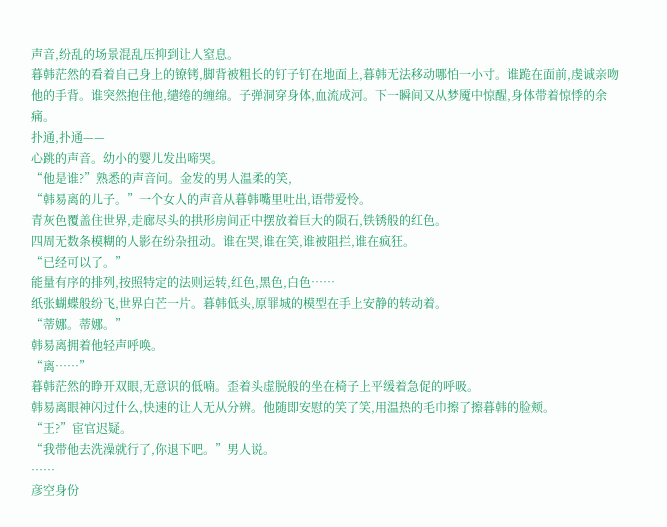声音,纷乱的场景混乱压抑到让人窒息。
暮韩茫然的看着自己身上的镣铐,脚背被粗长的钉子钉在地面上,暮韩无法移动哪怕一小寸。谁跪在面前,虔诚亲吻他的手背。谁突然抱住他,缱绻的缠绵。子弹洞穿身体,血流成河。下一瞬间又从梦魇中惊醒,身体带着惊悸的余痛。
扑通,扑通——
心跳的声音。幼小的婴儿发出啼哭。
“他是谁?”熟悉的声音问。金发的男人温柔的笑,
“韩易离的儿子。”一个女人的声音从暮韩嘴里吐出,语带爱怜。
青灰色覆盖住世界,走廊尽头的拱形房间正中摆放着巨大的陨石,铁锈般的红色。
四周无数条模糊的人影在纷杂扭动。谁在哭,谁在笑,谁被阻拦,谁在疯狂。
“已经可以了。”
能量有序的排列,按照特定的法则运转,红色,黑色,白色……
纸张蝴蝶般纷飞,世界白芒一片。暮韩低头,原罪城的模型在手上安静的转动着。
“蒂娜。蒂娜。”
韩易离拥着他轻声呼唤。
“离……”
暮韩茫然的睁开双眼,无意识的低喃。歪着头虚脱般的坐在椅子上平缓着急促的呼吸。
韩易离眼神闪过什么,快速的让人无从分辨。他随即安慰的笑了笑,用温热的毛巾擦了擦暮韩的脸颊。
“王?”宦官迟疑。
“我带他去洗澡就行了,你退下吧。”男人说。
……
彦空身份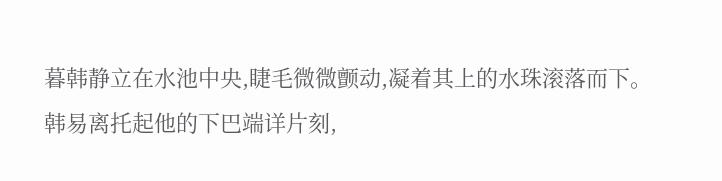暮韩静立在水池中央,睫毛微微颤动,凝着其上的水珠滚落而下。
韩易离托起他的下巴端详片刻,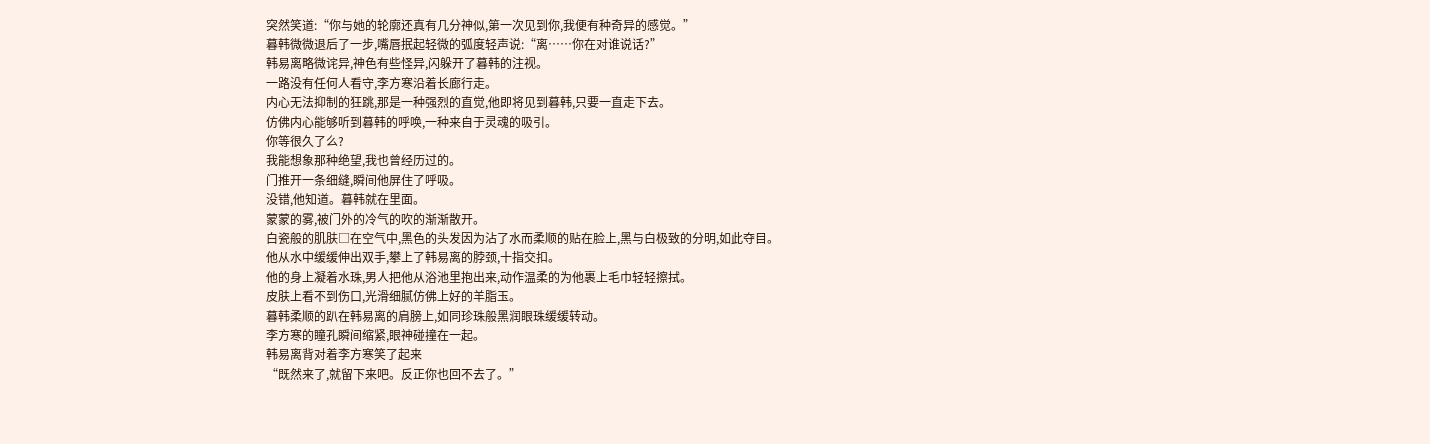突然笑道:“你与她的轮廓还真有几分神似,第一次见到你,我便有种奇异的感觉。”
暮韩微微退后了一步,嘴唇抿起轻微的弧度轻声说:“离……你在对谁说话?”
韩易离略微诧异,神色有些怪异,闪躲开了暮韩的注视。
一路没有任何人看守,李方寒沿着长廊行走。
内心无法抑制的狂跳,那是一种强烈的直觉,他即将见到暮韩,只要一直走下去。
仿佛内心能够听到暮韩的呼唤,一种来自于灵魂的吸引。
你等很久了么?
我能想象那种绝望,我也曾经历过的。
门推开一条细缝,瞬间他屏住了呼吸。
没错,他知道。暮韩就在里面。
蒙蒙的雾,被门外的冷气的吹的渐渐散开。
白瓷般的肌肤□在空气中,黑色的头发因为沾了水而柔顺的贴在脸上,黑与白极致的分明,如此夺目。
他从水中缓缓伸出双手,攀上了韩易离的脖颈,十指交扣。
他的身上凝着水珠,男人把他从浴池里抱出来,动作温柔的为他裹上毛巾轻轻擦拭。
皮肤上看不到伤口,光滑细腻仿佛上好的羊脂玉。
暮韩柔顺的趴在韩易离的肩膀上,如同珍珠般黑润眼珠缓缓转动。
李方寒的瞳孔瞬间缩紧,眼神碰撞在一起。
韩易离背对着李方寒笑了起来
“既然来了,就留下来吧。反正你也回不去了。”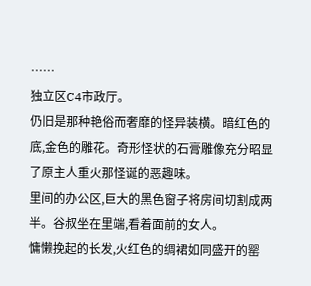……
独立区C4市政厅。
仍旧是那种艳俗而奢靡的怪异装横。暗红色的底,金色的雕花。奇形怪状的石膏雕像充分昭显了原主人重火那怪诞的恶趣味。
里间的办公区,巨大的黑色窗子将房间切割成两半。谷叔坐在里端,看着面前的女人。
慵懒挽起的长发,火红色的绸裙如同盛开的罂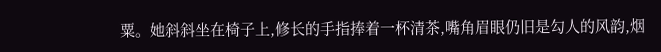粟。她斜斜坐在椅子上,修长的手指捧着一杯清茶,嘴角眉眼仍旧是勾人的风韵,烟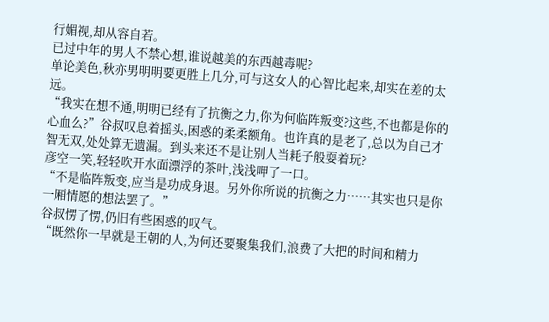行媚视,却从容自若。
已过中年的男人不禁心想,谁说越美的东西越毒呢?
单论美色,秋亦男明明要更胜上几分,可与这女人的心智比起来,却实在差的太远。
“我实在想不通,明明已经有了抗衡之力,你为何临阵叛变?这些,不也都是你的心血么?”谷叔叹息着摇头,困惑的柔柔额角。也许真的是老了,总以为自己才智无双,处处算无遗漏。到头来还不是让别人当耗子般耍着玩?
彦空一笑,轻轻吹开水面漂浮的茶叶,浅浅呷了一口。
“不是临阵叛变,应当是功成身退。另外你所说的抗衡之力……其实也只是你一厢情愿的想法罢了。”
谷叔愣了愣,仍旧有些困惑的叹气。
“既然你一早就是王朝的人,为何还要聚集我们,浪费了大把的时间和精力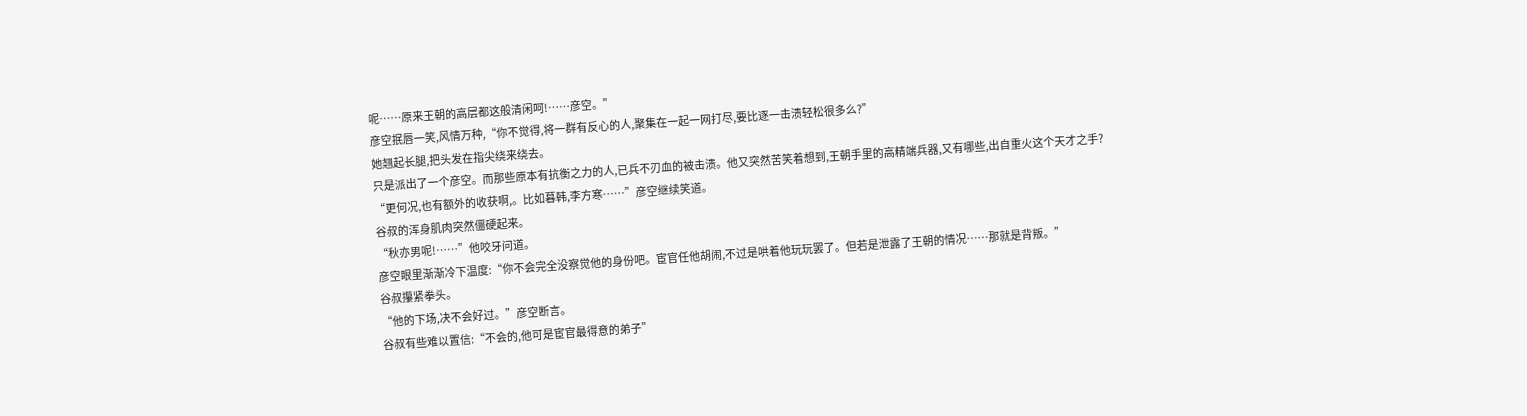呢……原来王朝的高层都这般清闲呵!……彦空。”
彦空抿唇一笑,风情万种,“你不觉得,将一群有反心的人,聚集在一起一网打尽,要比逐一击溃轻松很多么?”
她翘起长腿,把头发在指尖绕来绕去。
只是派出了一个彦空。而那些原本有抗衡之力的人,已兵不刃血的被击溃。他又突然苦笑着想到,王朝手里的高精端兵器,又有哪些,出自重火这个天才之手?
“更何况,也有额外的收获啊,。比如暮韩,李方寒……”彦空继续笑道。
谷叔的浑身肌肉突然僵硬起来。
“秋亦男呢!……”他咬牙问道。
彦空眼里渐渐冷下温度:“你不会完全没察觉他的身份吧。宦官任他胡闹,不过是哄着他玩玩罢了。但若是泄露了王朝的情况……那就是背叛。”
谷叔攥紧拳头。
“他的下场,决不会好过。”彦空断言。
谷叔有些难以置信:“不会的,他可是宦官最得意的弟子”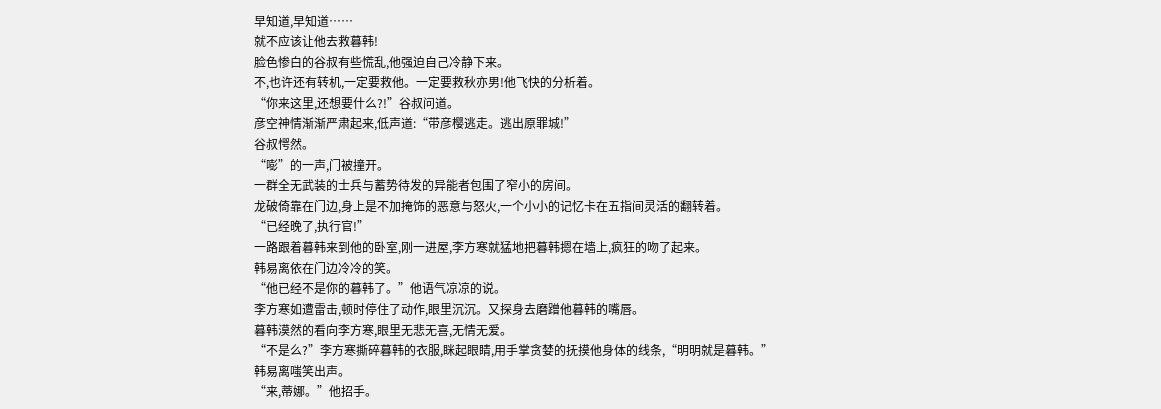早知道,早知道……
就不应该让他去救暮韩!
脸色惨白的谷叔有些慌乱,他强迫自己冷静下来。
不,也许还有转机,一定要救他。一定要救秋亦男!他飞快的分析着。
“你来这里,还想要什么?!”谷叔问道。
彦空神情渐渐严肃起来,低声道:“带彦樱逃走。逃出原罪城!”
谷叔愕然。
“嘭”的一声,门被撞开。
一群全无武装的士兵与蓄势待发的异能者包围了窄小的房间。
龙破倚靠在门边,身上是不加掩饰的恶意与怒火,一个小小的记忆卡在五指间灵活的翻转着。
“已经晚了,执行官!”
一路跟着暮韩来到他的卧室,刚一进屋,李方寒就猛地把暮韩摁在墙上,疯狂的吻了起来。
韩易离依在门边冷冷的笑。
“他已经不是你的暮韩了。”他语气凉凉的说。
李方寒如遭雷击,顿时停住了动作,眼里沉沉。又探身去磨蹭他暮韩的嘴唇。
暮韩漠然的看向李方寒,眼里无悲无喜,无情无爱。
“不是么?”李方寒撕碎暮韩的衣服,眯起眼睛,用手掌贪婪的抚摸他身体的线条,“明明就是暮韩。”
韩易离嗤笑出声。
“来,蒂娜。”他招手。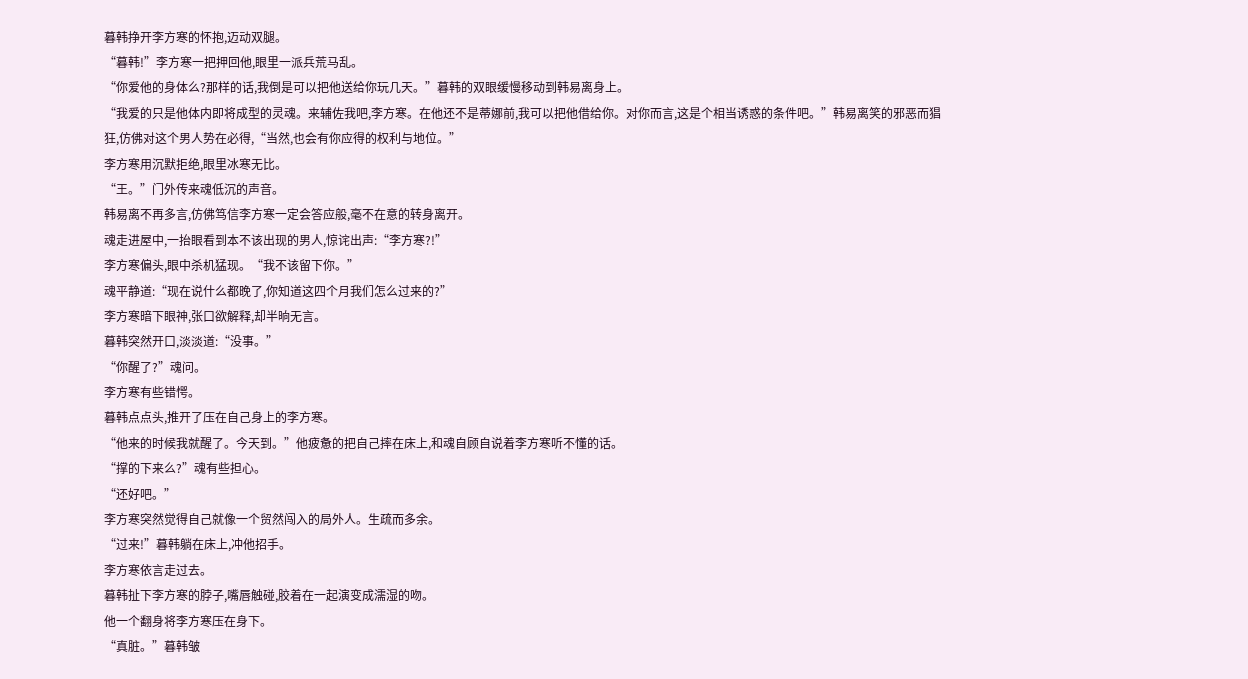暮韩挣开李方寒的怀抱,迈动双腿。
“暮韩!”李方寒一把押回他,眼里一派兵荒马乱。
“你爱他的身体么?那样的话,我倒是可以把他送给你玩几天。”暮韩的双眼缓慢移动到韩易离身上。
“我爱的只是他体内即将成型的灵魂。来辅佐我吧,李方寒。在他还不是蒂娜前,我可以把他借给你。对你而言,这是个相当诱惑的条件吧。”韩易离笑的邪恶而猖狂,仿佛对这个男人势在必得,“当然,也会有你应得的权利与地位。”
李方寒用沉默拒绝,眼里冰寒无比。
“王。”门外传来魂低沉的声音。
韩易离不再多言,仿佛笃信李方寒一定会答应般,毫不在意的转身离开。
魂走进屋中,一抬眼看到本不该出现的男人,惊诧出声:“李方寒?!”
李方寒偏头,眼中杀机猛现。“我不该留下你。”
魂平静道:“现在说什么都晚了,你知道这四个月我们怎么过来的?”
李方寒暗下眼神,张口欲解释,却半晌无言。
暮韩突然开口,淡淡道:“没事。”
“你醒了?”魂问。
李方寒有些错愕。
暮韩点点头,推开了压在自己身上的李方寒。
“他来的时候我就醒了。今天到。”他疲惫的把自己摔在床上,和魂自顾自说着李方寒听不懂的话。
“撑的下来么?”魂有些担心。
“还好吧。”
李方寒突然觉得自己就像一个贸然闯入的局外人。生疏而多余。
“过来!”暮韩躺在床上,冲他招手。
李方寒依言走过去。
暮韩扯下李方寒的脖子,嘴唇触碰,胶着在一起演变成濡湿的吻。
他一个翻身将李方寒压在身下。
“真脏。”暮韩皱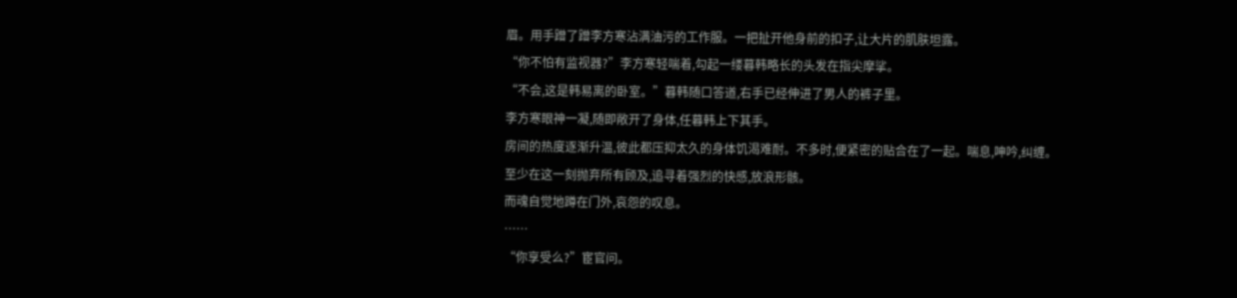眉。用手蹭了蹭李方寒沾满油污的工作服。一把扯开他身前的扣子,让大片的肌肤坦露。
“你不怕有监视器?”李方寒轻喘着,勾起一缕暮韩略长的头发在指尖摩挲。
“不会,这是韩易离的卧室。”暮韩随口答道,右手已经伸进了男人的裤子里。
李方寒眼神一凝,随即敞开了身体,任暮韩上下其手。
房间的热度逐渐升温,彼此都压抑太久的身体饥渴难耐。不多时,便紧密的贴合在了一起。喘息,呻吟,纠缠。
至少在这一刻抛弃所有顾及,追寻着强烈的快感,放浪形骸。
而魂自觉地蹲在门外,哀怨的叹息。
……
“你享受么?”宦官问。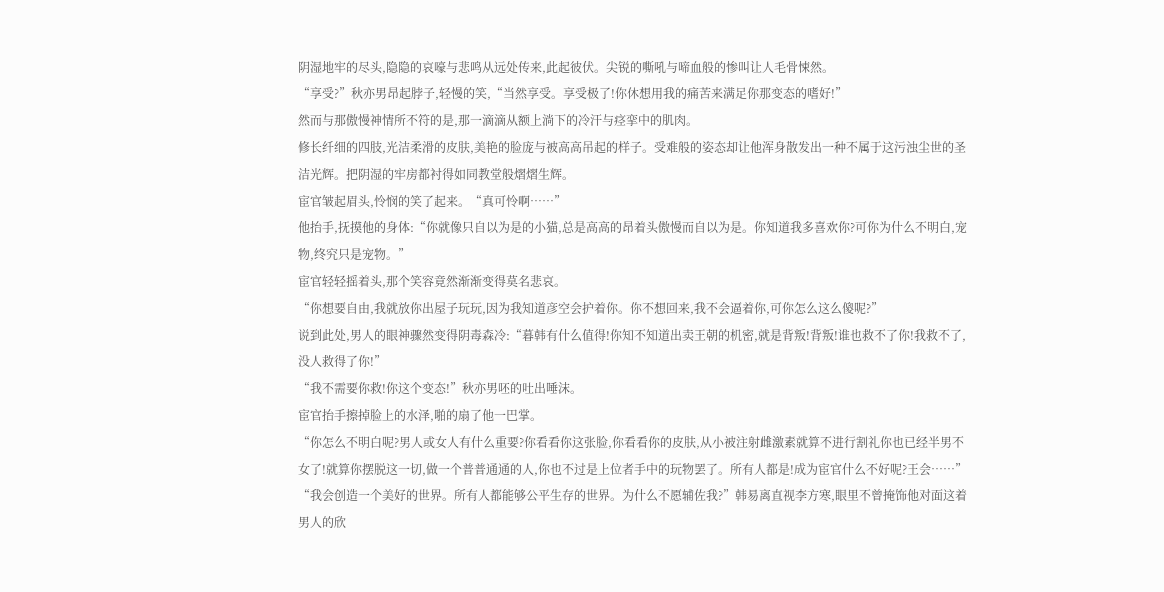阴湿地牢的尽头,隐隐的哀嚎与悲鸣从远处传来,此起彼伏。尖锐的嘶吼与啼血般的惨叫让人毛骨悚然。
“享受?”秋亦男昂起脖子,轻慢的笑,“当然享受。享受极了!你休想用我的痛苦来满足你那变态的嗜好!”
然而与那傲慢神情所不符的是,那一滴滴从额上淌下的冷汗与痉挛中的肌肉。
修长纤细的四肢,光洁柔滑的皮肤,美艳的脸庞与被高高吊起的样子。受难般的姿态却让他浑身散发出一种不属于这污浊尘世的圣洁光辉。把阴湿的牢房都衬得如同教堂般熠熠生辉。
宦官皱起眉头,怜悯的笑了起来。“真可怜啊……”
他抬手,抚摸他的身体:“你就像只自以为是的小猫,总是高高的昂着头傲慢而自以为是。你知道我多喜欢你?可你为什么不明白,宠物,终究只是宠物。”
宦官轻轻摇着头,那个笑容竟然渐渐变得莫名悲哀。
“你想要自由,我就放你出屋子玩玩,因为我知道彦空会护着你。你不想回来,我不会逼着你,可你怎么这么傻呢?”
说到此处,男人的眼神骤然变得阴毒森冷:“暮韩有什么值得!你知不知道出卖王朝的机密,就是背叛!背叛!谁也救不了你!我救不了,没人救得了你!”
“我不需要你救!你这个变态!”秋亦男呸的吐出唾沫。
宦官抬手擦掉脸上的水泽,啪的扇了他一巴掌。
“你怎么不明白呢?男人或女人有什么重要?你看看你这张脸,你看看你的皮肤,从小被注射雌激素就算不进行割礼你也已经半男不女了!就算你摆脱这一切,做一个普普通通的人,你也不过是上位者手中的玩物罢了。所有人都是!成为宦官什么不好呢?王会……”
“我会创造一个美好的世界。所有人都能够公平生存的世界。为什么不愿辅佐我?”韩易离直视李方寒,眼里不曾掩饰他对面这着男人的欣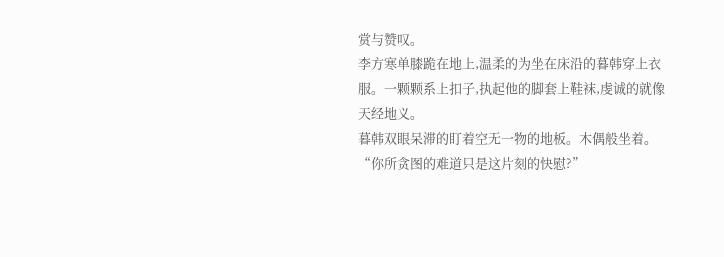赏与赞叹。
李方寒单膝跪在地上,温柔的为坐在床沿的暮韩穿上衣服。一颗颗系上扣子,执起他的脚套上鞋袜,虔诚的就像天经地义。
暮韩双眼呆滞的盯着空无一物的地板。木偶般坐着。
“你所贪图的难道只是这片刻的快慰?”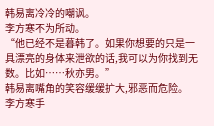韩易离冷冷的嘲讽。
李方寒不为所动。
“他已经不是暮韩了。如果你想要的只是一具漂亮的身体来泄欲的话,我可以为你找到无数。比如……秋亦男。”
韩易离嘴角的笑容缓缓扩大,邪恶而危险。
李方寒手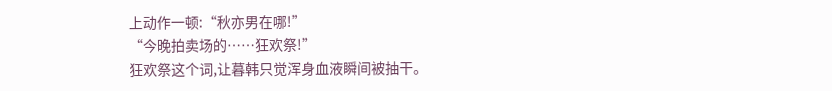上动作一顿:“秋亦男在哪!”
“今晚拍卖场的……狂欢祭!”
狂欢祭这个词,让暮韩只觉浑身血液瞬间被抽干。